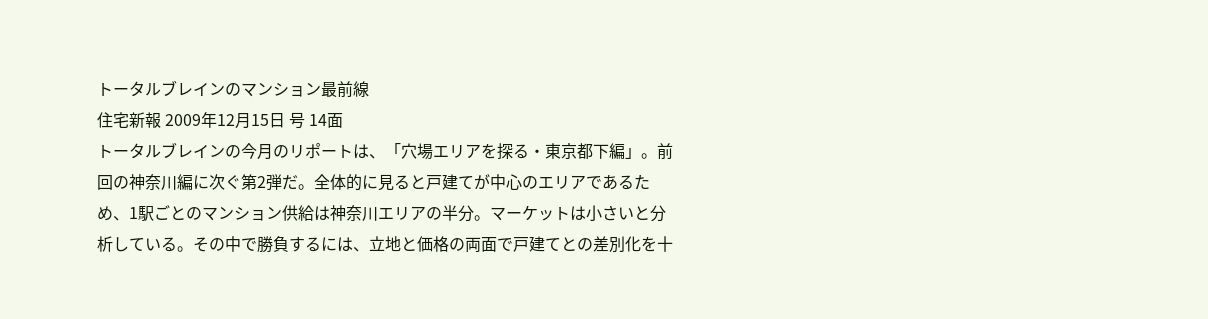トータルブレインのマンション最前線
住宅新報 2009年12月15日 号 14面
トータルブレインの今月のリポートは、「穴場エリアを探る・東京都下編」。前回の神奈川編に次ぐ第2弾だ。全体的に見ると戸建てが中心のエリアであるため、1駅ごとのマンション供給は神奈川エリアの半分。マーケットは小さいと分析している。その中で勝負するには、立地と価格の両面で戸建てとの差別化を十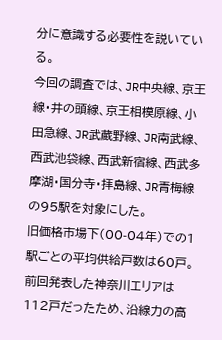分に意識する必要性を説いている。
今回の調査では、JR中央線、京王線・井の頭線、京王相模原線、小田急線、JR武蔵野線、JR南武線、西武池袋線、西武新宿線、西武多摩湖・国分寺・拝島線、JR青梅線の95駅を対象にした。
旧価格市場下(00-04年)での1駅ごとの平均供給戸数は60戸。前回発表した神奈川エリアは112戸だったため、沿線力の高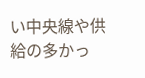い中央線や供給の多かっ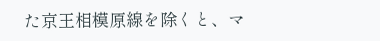た京王相模原線を除くと、マ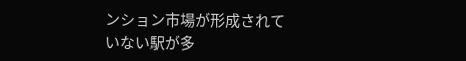ンション市場が形成されていない駅が多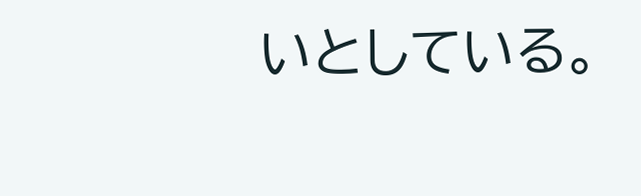いとしている。